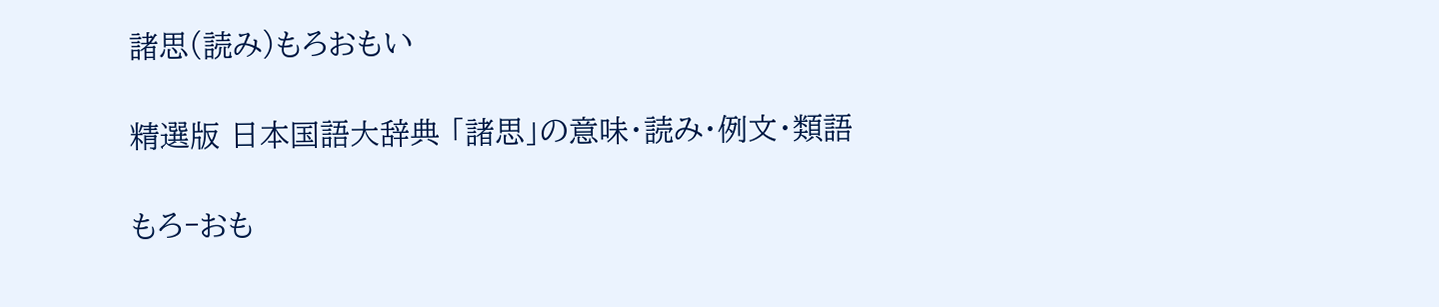諸思(読み)もろおもい

精選版 日本国語大辞典 「諸思」の意味・読み・例文・類語

もろ‐おも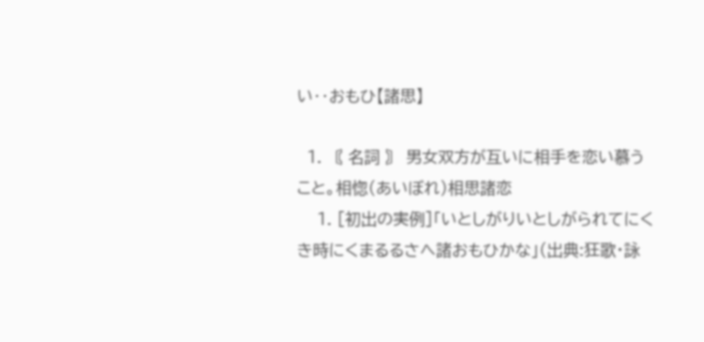い‥おもひ【諸思】

  1. 〘 名詞 〙 男女双方が互いに相手を恋い慕うこと。相惚(あいぼれ)相思諸恋
    1. [初出の実例]「いとしがりいとしがられてにくき時にくまるるさへ諸おもひかな」(出典:狂歌・詠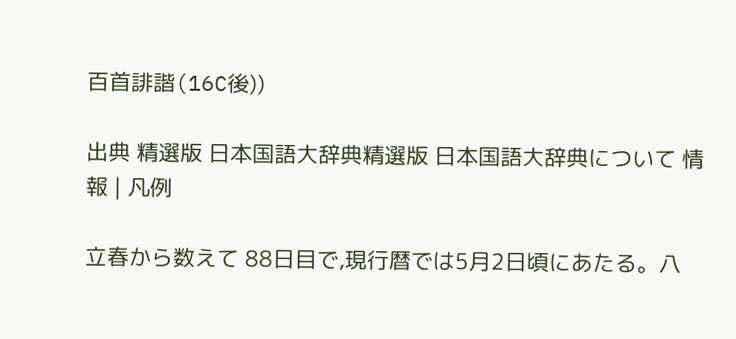百首誹諧(16C後))

出典 精選版 日本国語大辞典精選版 日本国語大辞典について 情報 | 凡例

立春から数えて 88日目で,現行暦では5月2日頃にあたる。八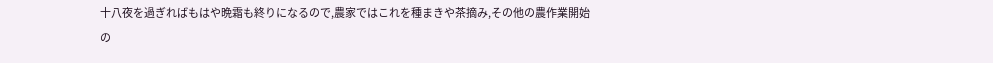十八夜を過ぎればもはや晩霜も終りになるので,農家ではこれを種まきや茶摘み,その他の農作業開始の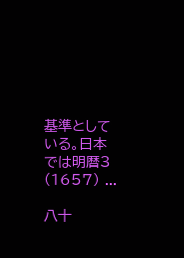基準としている。日本では明暦3 (1657) ...

八十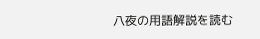八夜の用語解説を読む